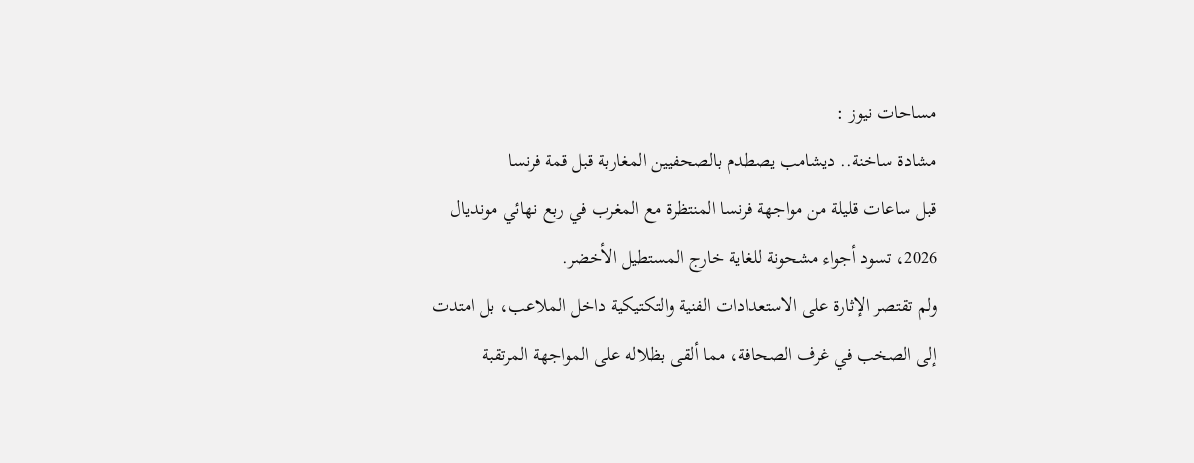مساحات نيوز :
مشادة ساخنة.. ديشامب يصطدم بالصحفيين المغاربة قبل قمة فرنسا
قبل ساعات قليلة من مواجهة فرنسا المنتظرة مع المغرب في ربع نهائي مونديال 2026، تسود أجواء مشحونة للغاية خارج المستطيل الأخضر.
ولم تقتصر الإثارة على الاستعدادات الفنية والتكتيكية داخل الملاعب، بل امتدت إلى الصخب في غرف الصحافة، مما ألقى بظلاله على المواجهة المرتقبة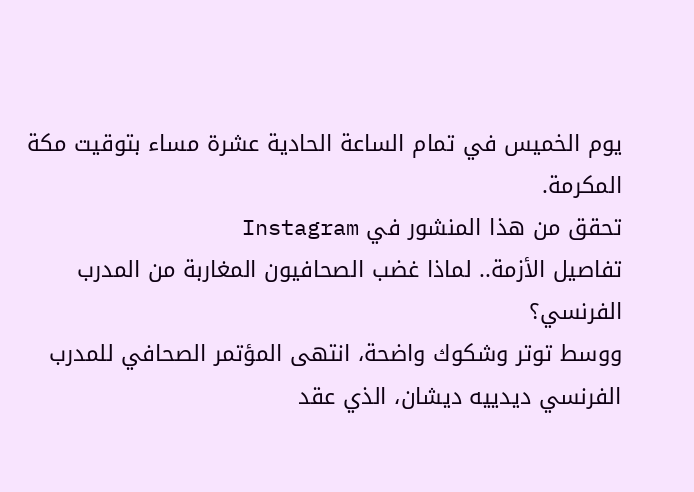يوم الخميس في تمام الساعة الحادية عشرة مساء بتوقيت مكة المكرمة.
تحقق من هذا المنشور في Instagram
تفاصيل الأزمة.. لماذا غضب الصحافيون المغاربة من المدرب الفرنسي؟
ووسط توتر وشكوك واضحة، انتهى المؤتمر الصحافي للمدرب الفرنسي ديدييه ديشان، الذي عقد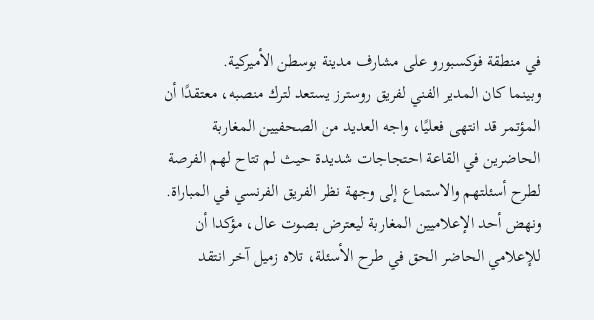في منطقة فوكسبورو على مشارف مدينة بوسطن الأميركية.
وبينما كان المدير الفني لفريق روسترز يستعد لترك منصبه، معتقدًا أن المؤتمر قد انتهى فعليًا، واجه العديد من الصحفيين المغاربة الحاضرين في القاعة احتجاجات شديدة حيث لم تتاح لهم الفرصة لطرح أسئلتهم والاستماع إلى وجهة نظر الفريق الفرنسي في المباراة.
ونهض أحد الإعلاميين المغاربة ليعترض بصوت عال، مؤكدا أن للإعلامي الحاضر الحق في طرح الأسئلة، تلاه زميل آخر انتقد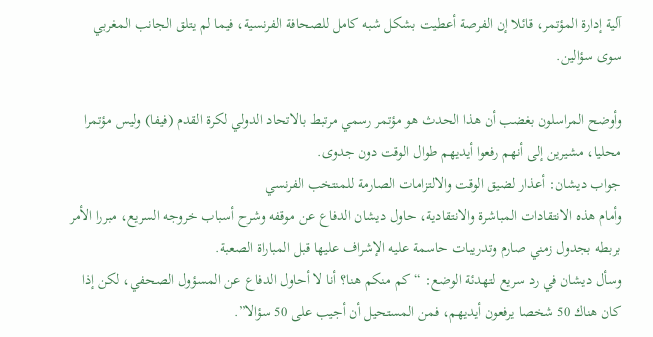آلية إدارة المؤتمر، قائلا إن الفرصة أعطيت بشكل شبه كامل للصحافة الفرنسية، فيما لم يتلق الجانب المغربي سوى سؤالين.

وأوضح المراسلون بغضب أن هذا الحدث هو مؤتمر رسمي مرتبط بالاتحاد الدولي لكرة القدم (فيفا) وليس مؤتمرا محليا، مشيرين إلى أنهم رفعوا أيديهم طوال الوقت دون جدوى.
جواب ديشان: أعذار لضيق الوقت والالتزامات الصارمة للمنتخب الفرنسي
وأمام هذه الانتقادات المباشرة والانتقادية، حاول ديشان الدفاع عن موقفه وشرح أسباب خروجه السريع، مبررا الأمر بربطه بجدول زمني صارم وتدريبات حاسمة عليه الإشراف عليها قبل المباراة الصعبة.
وسأل ديشان في رد سريع لتهدئة الوضع: “كم منكم هنا؟ أنا لا أحاول الدفاع عن المسؤول الصحفي، لكن إذا كان هناك 50 شخصا يرفعون أيديهم، فمن المستحيل أن أجيب على 50 سؤالا”.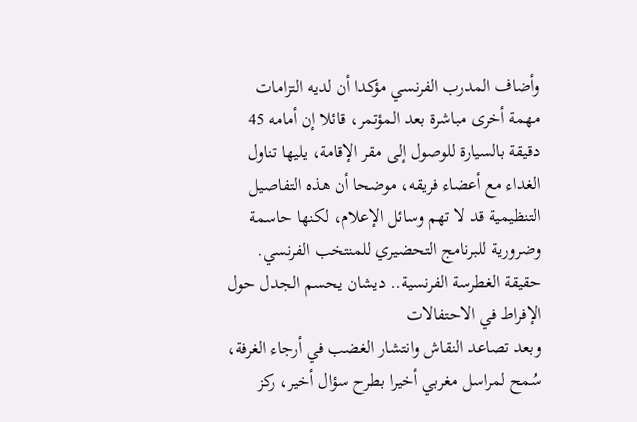وأضاف المدرب الفرنسي مؤكدا أن لديه التزامات مهمة أخرى مباشرة بعد المؤتمر، قائلا إن أمامه 45 دقيقة بالسيارة للوصول إلى مقر الإقامة، يليها تناول الغداء مع أعضاء فريقه، موضحا أن هذه التفاصيل التنظيمية قد لا تهم وسائل الإعلام، لكنها حاسمة وضرورية للبرنامج التحضيري للمنتخب الفرنسي.
حقيقة الغطرسة الفرنسية.. ديشان يحسم الجدل حول الإفراط في الاحتفالات
وبعد تصاعد النقاش وانتشار الغضب في أرجاء الغرفة، سُمح لمراسل مغربي أخيرا بطرح سؤال أخير، ركز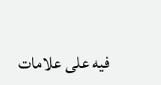فيه على علامات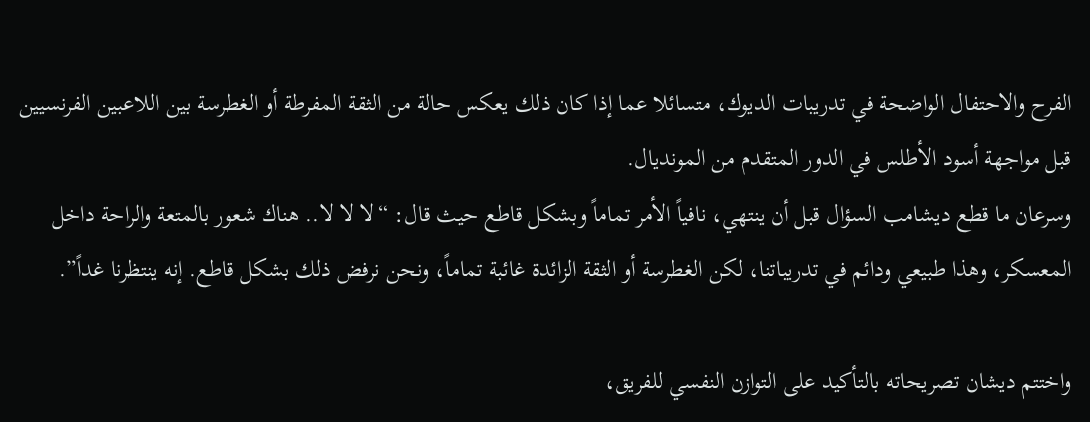الفرح والاحتفال الواضحة في تدريبات الديوك، متسائلا عما إذا كان ذلك يعكس حالة من الثقة المفرطة أو الغطرسة بين اللاعبين الفرنسيين قبل مواجهة أسود الأطلس في الدور المتقدم من المونديال.
وسرعان ما قطع ديشامب السؤال قبل أن ينتهي، نافياً الأمر تماماً وبشكل قاطع حيث قال: “لا لا لا.. هناك شعور بالمتعة والراحة داخل المعسكر، وهذا طبيعي ودائم في تدريباتنا، لكن الغطرسة أو الثقة الزائدة غائبة تماماً، ونحن نرفض ذلك بشكل قاطع. إنه ينتظرنا غداً”.

واختتم ديشان تصريحاته بالتأكيد على التوازن النفسي للفريق،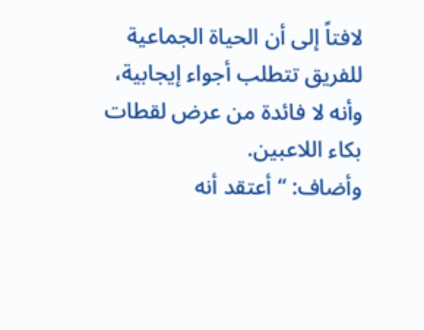لافتاً إلى أن الحياة الجماعية للفريق تتطلب أجواء إيجابية، وأنه لا فائدة من عرض لقطات بكاء اللاعبين.
وأضاف: “أعتقد أنه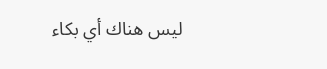ليس هناك أي بكاء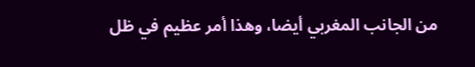من الجانب المغربي أيضا، وهذا أمر عظيم في ظل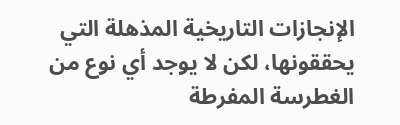الإنجازات التاريخية المذهلة التي يحققونها، لكن لا يوجد أي نوع من الغطرسة المفرطة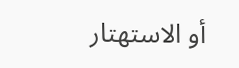أو الاستهتار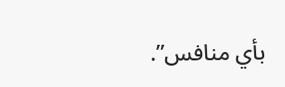بأي منافس”.